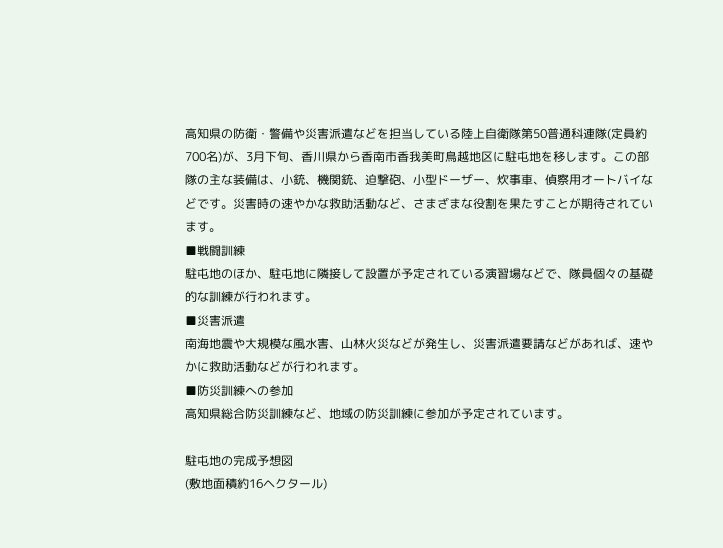高知県の防衛・警備や災害派遣などを担当している陸上自衛隊第50普通科連隊(定員約700名)が、3月下旬、香川県から香南市香我美町鳥越地区に駐屯地を移します。この部隊の主な装備は、小銃、機関銃、迫撃砲、小型ドーザー、炊事車、偵察用オートバイなどです。災害時の速やかな救助活動など、さまざまな役割を果たすことが期待されています。
■戦闘訓練
駐屯地のほか、駐屯地に隣接して設置が予定されている演習場などで、隊員個々の基礎的な訓練が行われます。
■災害派遣
南海地震や大規模な風水害、山林火災などが発生し、災害派遣要請などがあれば、速やかに救助活動などが行われます。
■防災訓練への参加
高知県総合防災訓練など、地域の防災訓練に参加が予定されています。

駐屯地の完成予想図
(敷地面積約16ヘクタール)